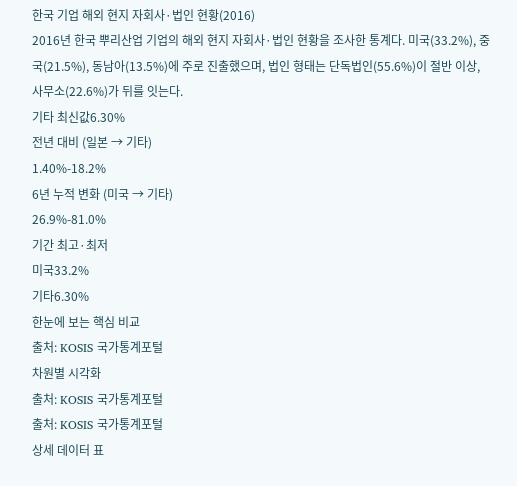한국 기업 해외 현지 자회사·법인 현황(2016)
2016년 한국 뿌리산업 기업의 해외 현지 자회사·법인 현황을 조사한 통계다. 미국(33.2%), 중국(21.5%), 동남아(13.5%)에 주로 진출했으며, 법인 형태는 단독법인(55.6%)이 절반 이상, 사무소(22.6%)가 뒤를 잇는다.
기타 최신값6.30%
전년 대비 (일본 → 기타)
1.40%-18.2%
6년 누적 변화 (미국 → 기타)
26.9%-81.0%
기간 최고·최저
미국33.2%
기타6.30%
한눈에 보는 핵심 비교
출처: KOSIS 국가통계포털
차원별 시각화
출처: KOSIS 국가통계포털
출처: KOSIS 국가통계포털
상세 데이터 표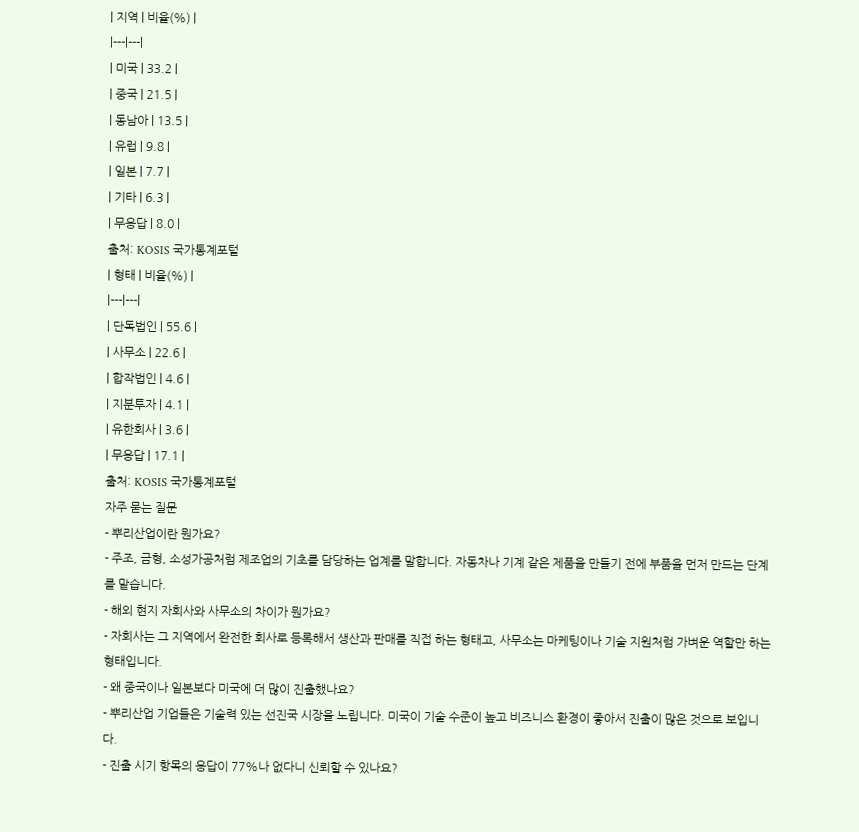| 지역 | 비율(%) |
|---|---|
| 미국 | 33.2 |
| 중국 | 21.5 |
| 동남아 | 13.5 |
| 유럽 | 9.8 |
| 일본 | 7.7 |
| 기타 | 6.3 |
| 무응답 | 8.0 |
출처: KOSIS 국가통계포털
| 형태 | 비율(%) |
|---|---|
| 단독법인 | 55.6 |
| 사무소 | 22.6 |
| 합작법인 | 4.6 |
| 지분투자 | 4.1 |
| 유한회사 | 3.6 |
| 무응답 | 17.1 |
출처: KOSIS 국가통계포털
자주 묻는 질문
- 뿌리산업이란 뭔가요?
- 주조, 금형, 소성가공처럼 제조업의 기초를 담당하는 업계를 말합니다. 자동차나 기계 같은 제품을 만들기 전에 부품을 먼저 만드는 단계를 맡습니다.
- 해외 현지 자회사와 사무소의 차이가 뭔가요?
- 자회사는 그 지역에서 완전한 회사로 등록해서 생산과 판매를 직접 하는 형태고, 사무소는 마케팅이나 기술 지원처럼 가벼운 역할만 하는 형태입니다.
- 왜 중국이나 일본보다 미국에 더 많이 진출했나요?
- 뿌리산업 기업들은 기술력 있는 선진국 시장을 노립니다. 미국이 기술 수준이 높고 비즈니스 환경이 좋아서 진출이 많은 것으로 보입니다.
- 진출 시기 항목의 응답이 77%나 없다니 신뢰할 수 있나요?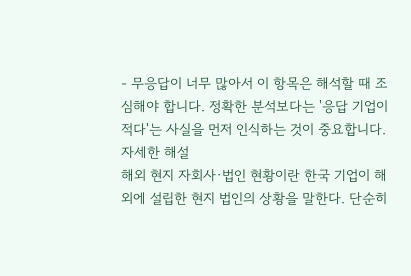- 무응답이 너무 많아서 이 항목은 해석할 때 조심해야 합니다. 정확한 분석보다는 '응답 기업이 적다'는 사실을 먼저 인식하는 것이 중요합니다.
자세한 해설
해외 현지 자회사·법인 현황이란 한국 기업이 해외에 설립한 현지 법인의 상황을 말한다. 단순히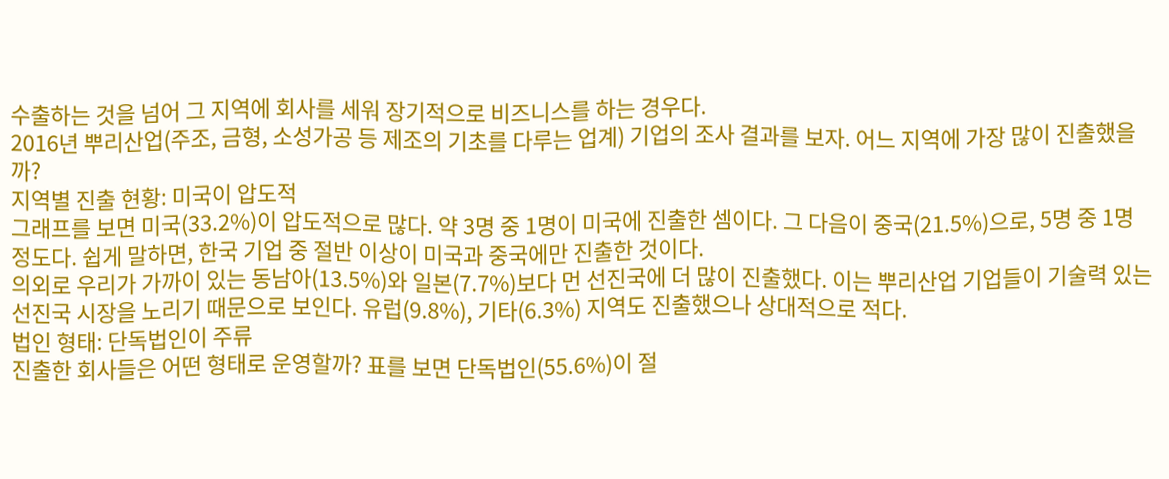수출하는 것을 넘어 그 지역에 회사를 세워 장기적으로 비즈니스를 하는 경우다.
2016년 뿌리산업(주조, 금형, 소성가공 등 제조의 기초를 다루는 업계) 기업의 조사 결과를 보자. 어느 지역에 가장 많이 진출했을까?
지역별 진출 현황: 미국이 압도적
그래프를 보면 미국(33.2%)이 압도적으로 많다. 약 3명 중 1명이 미국에 진출한 셈이다. 그 다음이 중국(21.5%)으로, 5명 중 1명 정도다. 쉽게 말하면, 한국 기업 중 절반 이상이 미국과 중국에만 진출한 것이다.
의외로 우리가 가까이 있는 동남아(13.5%)와 일본(7.7%)보다 먼 선진국에 더 많이 진출했다. 이는 뿌리산업 기업들이 기술력 있는 선진국 시장을 노리기 때문으로 보인다. 유럽(9.8%), 기타(6.3%) 지역도 진출했으나 상대적으로 적다.
법인 형태: 단독법인이 주류
진출한 회사들은 어떤 형태로 운영할까? 표를 보면 단독법인(55.6%)이 절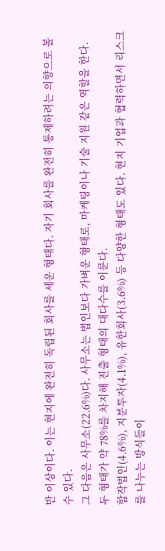반 이상이다. 이는 현지에 완전히 독립된 회사를 세운 형태다. 자기 회사를 완전히 통제하려는 의향으로 볼 수 있다.
그 다음은 사무소(22.6%)다. 사무소는 법인보다 가벼운 형태로, 마케팅이나 기술 지원 같은 역할을 한다. 두 형태가 약 78%를 차지해 진출 형태의 대다수를 이룬다.
합작법인(4.6%), 지분투자(4.1%), 유한회사(3.6%) 등 다양한 형태도 있다. 현지 기업과 협력하면서 리스크를 나누는 방식들이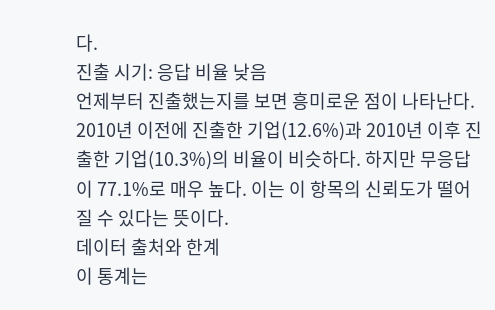다.
진출 시기: 응답 비율 낮음
언제부터 진출했는지를 보면 흥미로운 점이 나타난다. 2010년 이전에 진출한 기업(12.6%)과 2010년 이후 진출한 기업(10.3%)의 비율이 비슷하다. 하지만 무응답이 77.1%로 매우 높다. 이는 이 항목의 신뢰도가 떨어질 수 있다는 뜻이다.
데이터 출처와 한계
이 통계는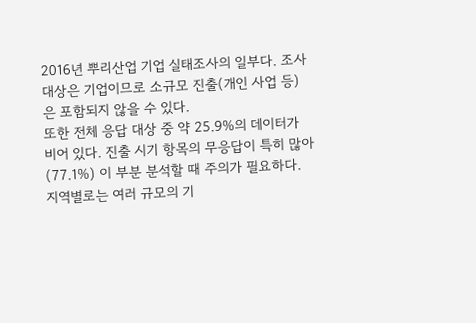2016년 뿌리산업 기업 실태조사의 일부다. 조사 대상은 기업이므로 소규모 진출(개인 사업 등)은 포함되지 않을 수 있다.
또한 전체 응답 대상 중 약 25.9%의 데이터가 비어 있다. 진출 시기 항목의 무응답이 특히 많아(77.1%) 이 부분 분석할 때 주의가 필요하다. 지역별로는 여러 규모의 기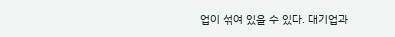업이 섞여 있을 수 있다. 대기업과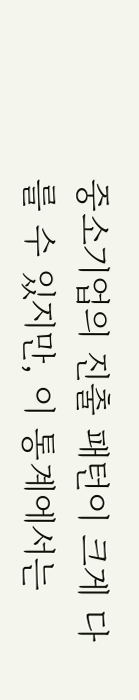중소기업의 진출 패턴이 크게 다를 수 있지만, 이 통계에서는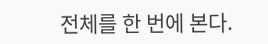전체를 한 번에 본다.